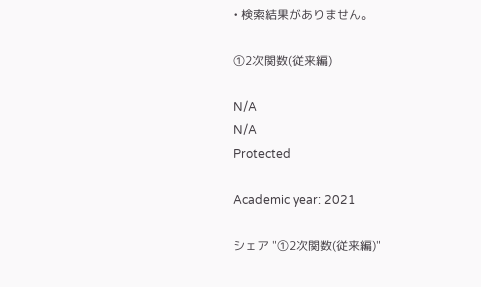• 検索結果がありません。

①2次関数(従来編)

N/A
N/A
Protected

Academic year: 2021

シェア "①2次関数(従来編)"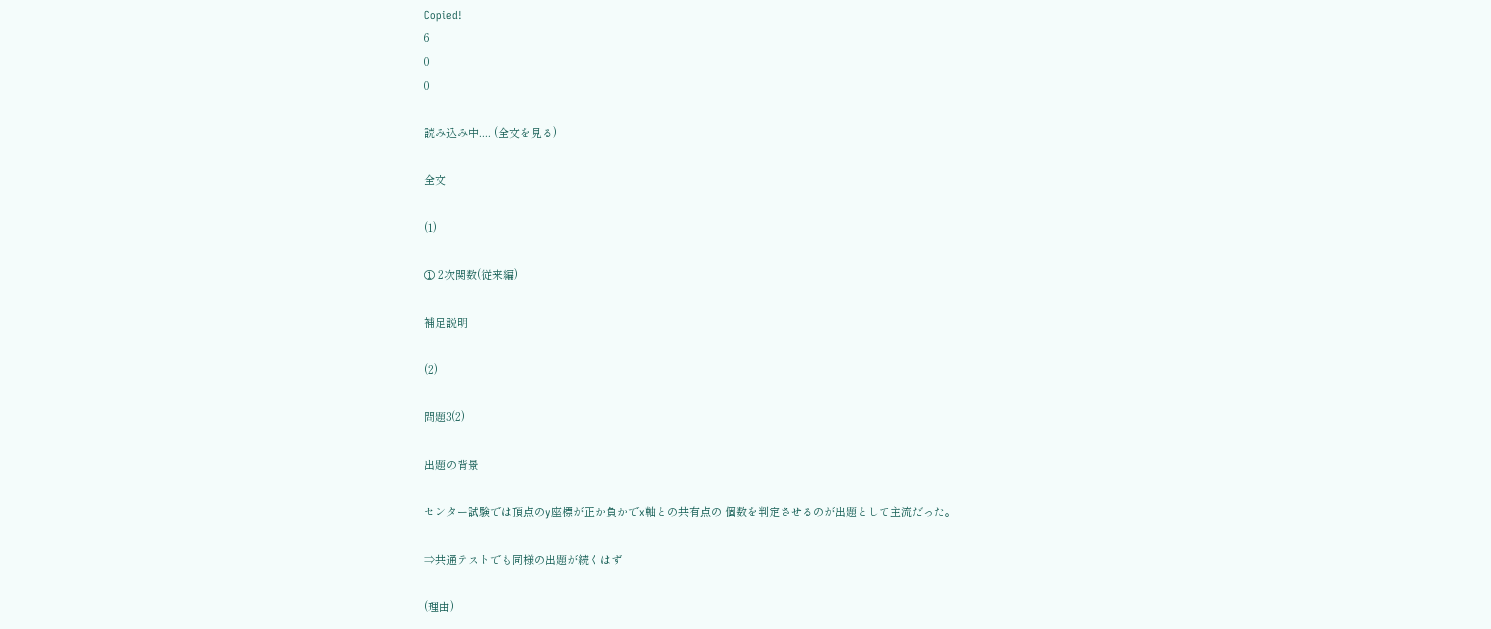Copied!
6
0
0

読み込み中.... (全文を見る)

全文

(1)

① 2次関数(従来編)

補足説明

(2)

問題3(2)

出題の背景

センター試験では頂点のy座標が正か負かでx軸との共有点の 個数を判定させるのが出題として主流だった。

⇒共通テストでも同様の出題が続くはず

(理由)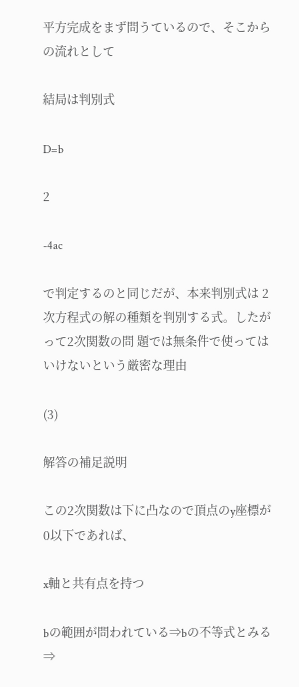平方完成をまず問うているので、そこからの流れとして

結局は判別式

D=b

2

-4ac

で判定するのと同じだが、本来判別式は 2次方程式の解の種類を判別する式。したがって2次関数の問 題では無条件で使ってはいけないという厳密な理由

(3)

解答の補足説明

この2次関数は下に凸なので頂点のy座標が0以下であれば、

x軸と共有点を持つ

bの範囲が問われている⇒bの不等式とみる⇒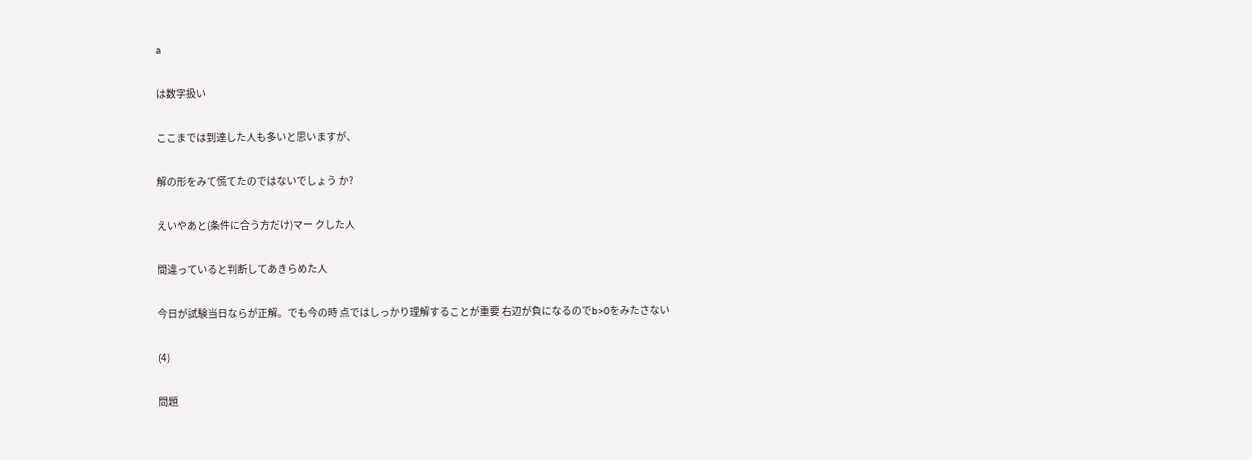a

は数字扱い

ここまでは到達した人も多いと思いますが、

解の形をみて慌てたのではないでしょう か?

えいやあと(条件に合う方だけ)マー クした人

間違っていると判断してあきらめた人

今日が試験当日ならが正解。でも今の時 点ではしっかり理解することが重要 右辺が負になるのでb>0をみたさない

(4)

問題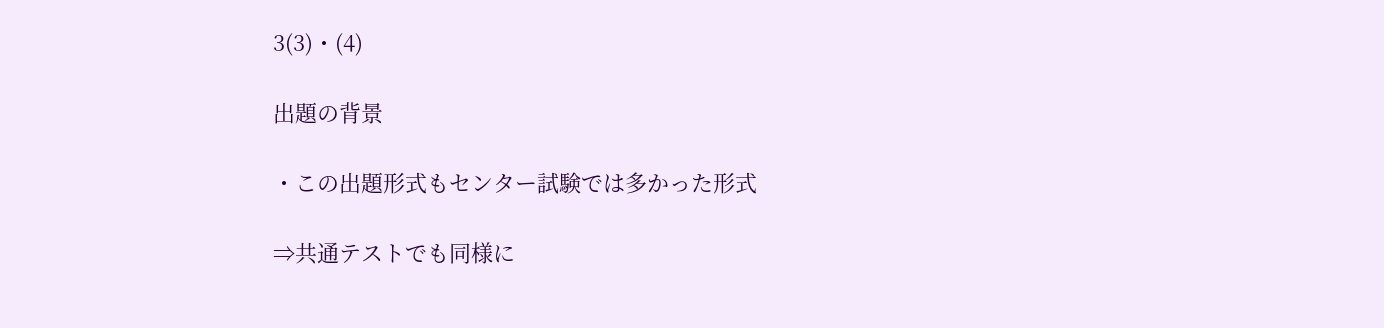3(3)・(4)

出題の背景

・この出題形式もセンター試験では多かった形式

⇒共通テストでも同様に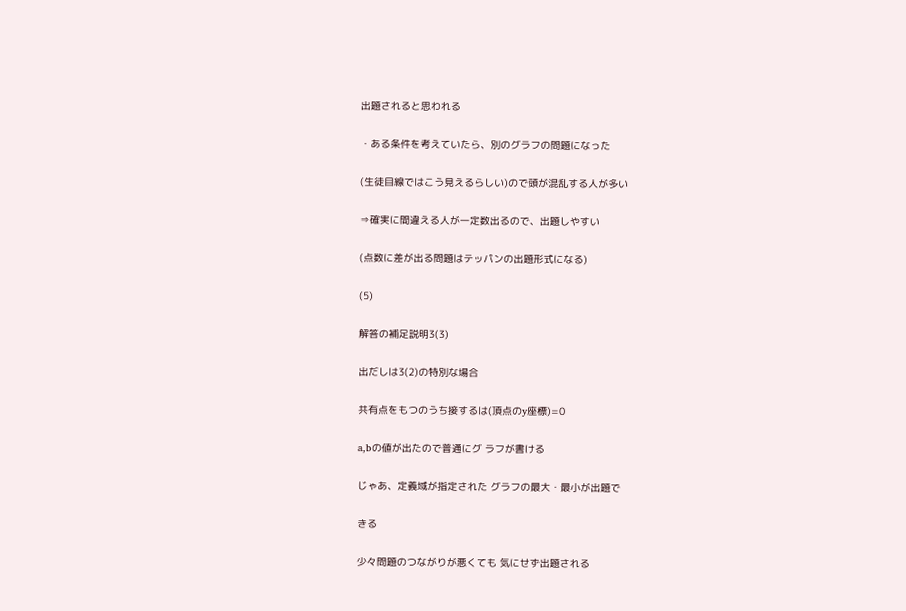出題されると思われる

・ある条件を考えていたら、別のグラフの問題になった

(生徒目線ではこう見えるらしい)ので頭が混乱する人が多い

⇒確実に間違える人が一定数出るので、出題しやすい

(点数に差が出る問題はテッパンの出題形式になる)

(5)

解答の補足説明3(3)

出だしは3(2)の特別な場合

共有点をもつのうち接するは(頂点のy座標)=0

a,bの値が出たので普通にグ ラフが書ける

じゃあ、定義域が指定された グラフの最大・最小が出題で

きる

少々問題のつながりが悪くても 気にせず出題される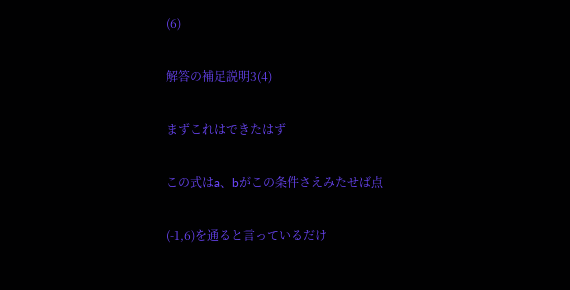(6)

解答の補足説明3(4)

まずこれはできたはず

この式はa、bがこの条件さえみたせば点

(-1,6)を通ると言っているだけ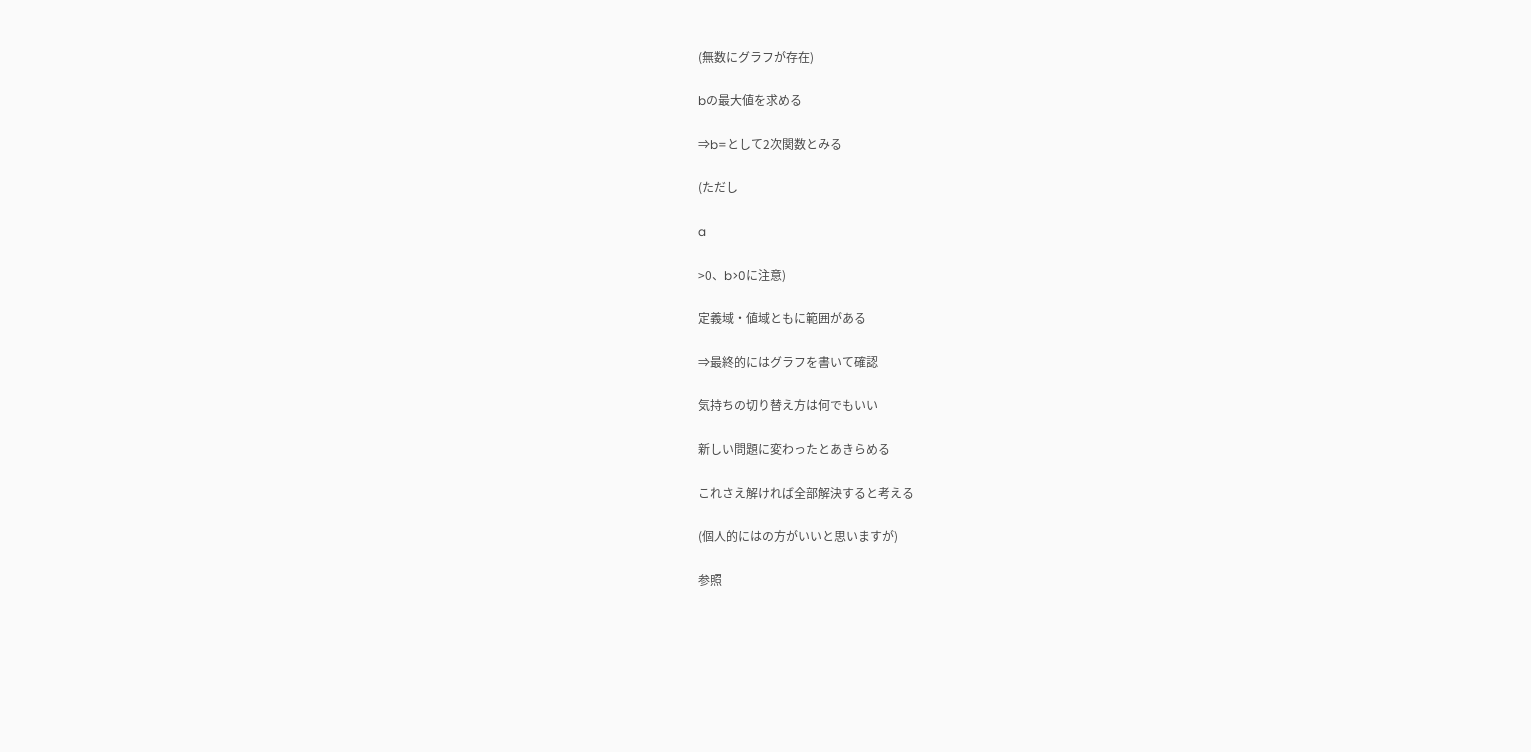(無数にグラフが存在)

bの最大値を求める

⇒b=として2次関数とみる

(ただし

a

>0、b>0に注意)

定義域・値域ともに範囲がある

⇒最終的にはグラフを書いて確認

気持ちの切り替え方は何でもいい

新しい問題に変わったとあきらめる

これさえ解ければ全部解決すると考える

(個人的にはの方がいいと思いますが)

参照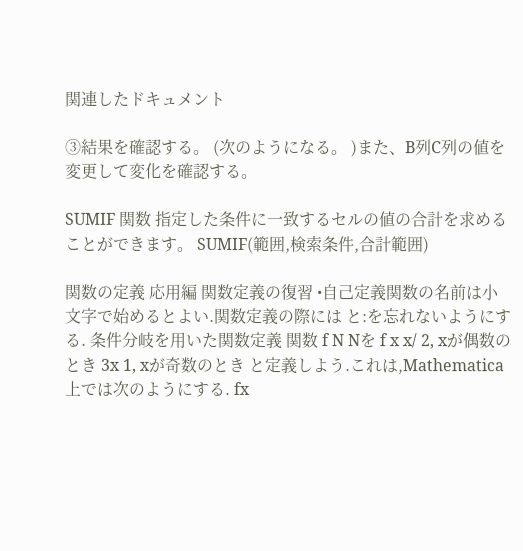関連したドキュメント

③結果を確認する。 (次のようになる。 )また、B列C列の値を変更して変化を確認する。

SUMIF 関数 指定した条件に一致するセルの値の合計を求めることができます。 SUMIF(範囲,検索条件,合計範囲)

関数の定義 応用編 関数定義の復習 •自己定義関数の名前は小文字で始めるとよい.関数定義の際には と:を忘れないようにする. 条件分岐を用いた関数定義 関数 f N Nを f x x/ 2, xが偶数のとき 3x 1, xが奇数のとき と定義しよう.これは,Mathematica上では次のようにする. fx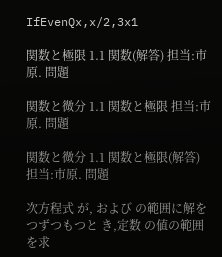IfEvenQx,x/2,3x1

関数と極限 1.1 関数(解答) 担当:市原. 問題

関数と微分 1.1 関数と極限 担当:市原. 問題

関数と微分 1.1 関数と極限(解答) 担当:市原. 問題

次方程式 が, および の範囲に解を つずつもつと き,定数 の値の範囲を求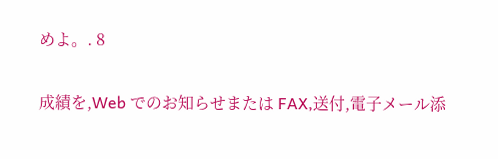めよ。. 8

成績を,Web でのお知らせまたは FAX,送付,電子メール添